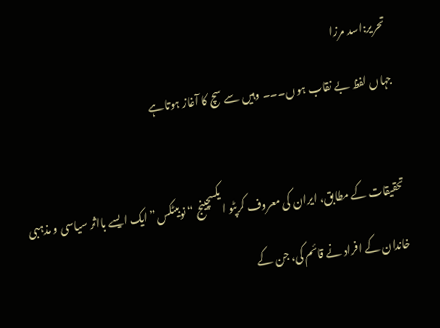تحریر:اسد مرزا
جہاں لفظ بے نقاب ہوں۔۔۔ وہیں سے سچ کا آغاز ہوتاہے

تحقیقات کے مطابق، ایران کی معروف کرپٹو ایکسچینج “نوبیٹکس” ایک ایسے بااثر سیاسی و مذہبی خاندان کے افراد نے قائم کی، جن کے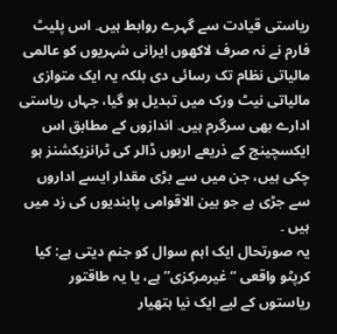ریاستی قیادت سے گہرے روابط ہیں۔ اس پلیٹ فارم نے نہ صرف لاکھوں ایرانی شہریوں کو عالمی مالیاتی نظام تک رسائی دی بلکہ یہ ایک متوازی مالیاتی نیٹ ورک میں تبدیل ہو گیا، جہاں ریاستی ادارے بھی سرگرم ہیں۔ اندازوں کے مطابق اس ایکسچینج کے ذریعے اربوں ڈالر کی ٹرانزیکشنز ہو چکی ہیں، جن میں سے بڑی مقدار ایسے اداروں سے جڑی ہے جو بین الاقوامی پابندیوں کی زد میں ہیں ۔
یہ صورتحال ایک اہم سوال کو جنم دیتی ہے: کیا کرپٹو واقعی “غیرمرکزی” ہے، یا یہ طاقتور ریاستوں کے لیے ایک نیا ہتھیار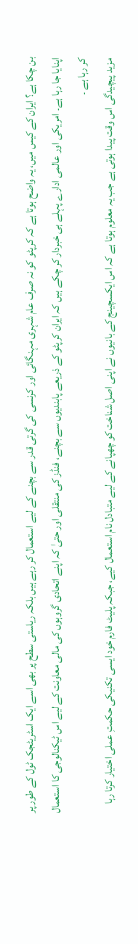بن چکا ہے؟ ایران کے کیس میں، یہ واضح ہوتا ہے کہ کرپٹو کو نہ صرف عام شہری مہنگائی اور کرنسی کی گرتی قدر سے بچنے کے لیے استعمال کر رہے ہیں بلکہ ریاستی سطح پر بھی اسے ایک اسٹریٹجک ٹول کے طور پر اپنایا جا رہا ہے۔ امریکی اور عالمی ادارے پہلے ہی خبردار کر چکے ہیں کہ ایران کرپٹو کے ذریعے پابندیوں سے بچنے، فنڈز کی منتقلی اور حتیٰ کہ اپنے اتحادی گروہوں کی مالی معاونت کے لیے اس ٹیکنالوجی کا استعمال کر رہا ہے ۔
مزید پیچیدگی اس وقت پیدا ہوتی ہے جب یہ معلوم ہوتا ہے کہ اس ایکسچینج کے بانیوں نے اپنی اصل شناخت کو چھپانے کے لیے متبادل نام استعمال کیے، جبکہ پلیٹ فارم خود ایسی تکنیکی حکمتِ عملی اختیار کرتا رہا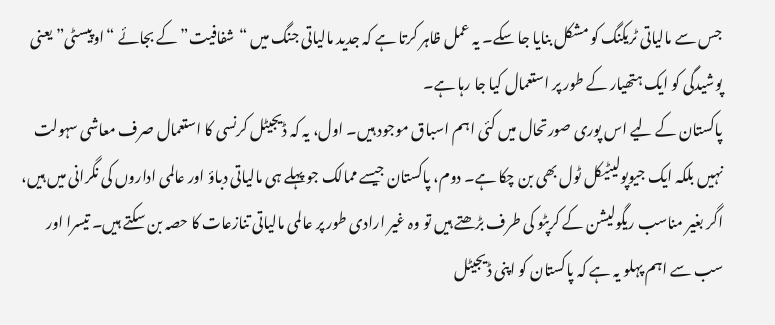جس سے مالیاتی ٹریکنگ کو مشکل بنایا جا سکے۔ یہ عمل ظاہر کرتا ہے کہ جدید مالیاتی جنگ میں “شفافیت” کے بجائے “اوپیسٹی” یعنی پوشیدگی کو ایک ہتھیار کے طور پر استعمال کیا جا رہا ہے۔
پاکستان کے لیے اس پوری صورتحال میں کئی اہم اسباق موجود ہیں۔ اول، یہ کہ ڈیجیٹل کرنسی کا استعمال صرف معاشی سہولت نہیں بلکہ ایک جیوپولیٹیکل ٹول بھی بن چکا ہے۔ دوم، پاکستان جیسے ممالک جو پہلے ہی مالیاتی دباؤ اور عالمی اداروں کی نگرانی میں ہیں، اگر بغیر مناسب ریگولیشن کے کرپٹو کی طرف بڑھتے ہیں تو وہ غیر ارادی طور پر عالمی مالیاتی تنازعات کا حصہ بن سکتے ہیں۔ تیسرا اور سب سے اہم پہلو یہ ہے کہ پاکستان کو اپنی ڈیجیٹل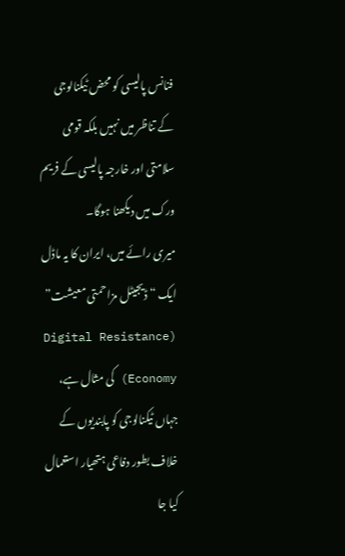فنانس پالیسی کو محض ٹیکنالوجی کے تناظر میں نہیں بلکہ قومی سلامتی اور خارجہ پالیسی کے فریم ورک میں دیکھنا ہوگا۔
میری رائے میں، ایران کا یہ ماڈل ایک “ڈیجیٹل مزاحمتی معیشت” (Digital Resistance Economy) کی مثال ہے، جہاں ٹیکنالوجی کو پابندیوں کے خلاف بطور دفاعی ہتھیار استعمال کیا جا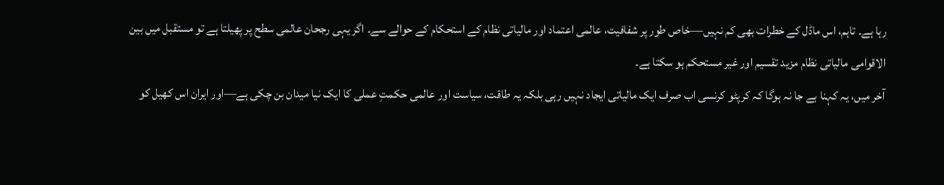رہا ہے۔ تاہم، اس ماڈل کے خطرات بھی کم نہیں—خاص طور پر شفافیت، عالمی اعتماد اور مالیاتی نظام کے استحکام کے حوالے سے۔ اگر یہی رجحان عالمی سطح پر پھیلتا ہے تو مستقبل میں بین الاقوامی مالیاتی نظام مزید تقسیم اور غیر مستحکم ہو سکتا ہے۔
آخر میں، یہ کہنا بے جا نہ ہوگا کہ کرپٹو کرنسی اب صرف ایک مالیاتی ایجاد نہیں رہی بلکہ یہ طاقت، سیاست اور عالمی حکمتِ عملی کا ایک نیا میدان بن چکی ہے—اور ایران اس کھیل کو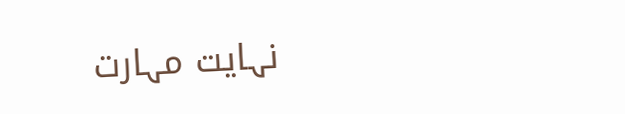نہایت مہارت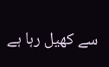سے کھیل رہا ہے